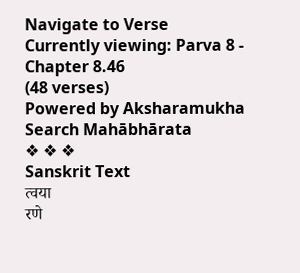Navigate to Verse
Currently viewing: Parva 8 -
Chapter 8.46
(48 verses)
Powered by Aksharamukha
Search Mahābhārata
❖ ❖ ❖
Sanskrit Text
त्वया
रणे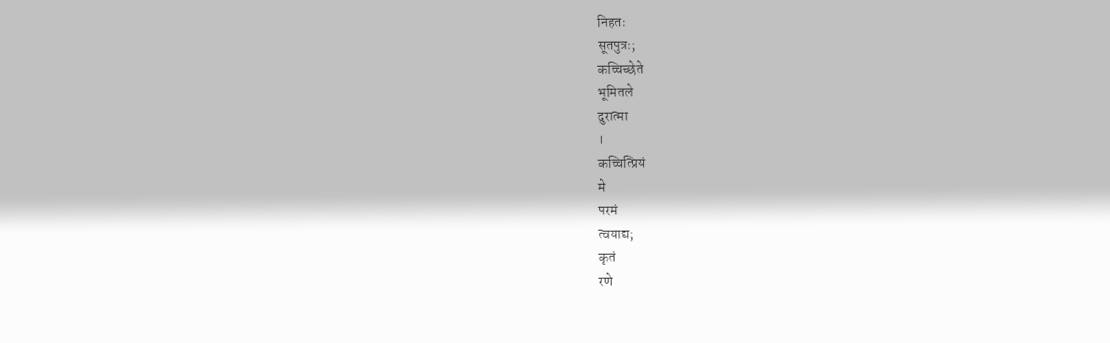निहतः
सूतपुत्रः;
कच्चिच्छेते
भूमितले
दुरात्मा
।
कच्चित्प्रियं
मे
परमं
त्वयाद्य;
कृतं
रणे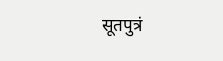सूतपुत्रं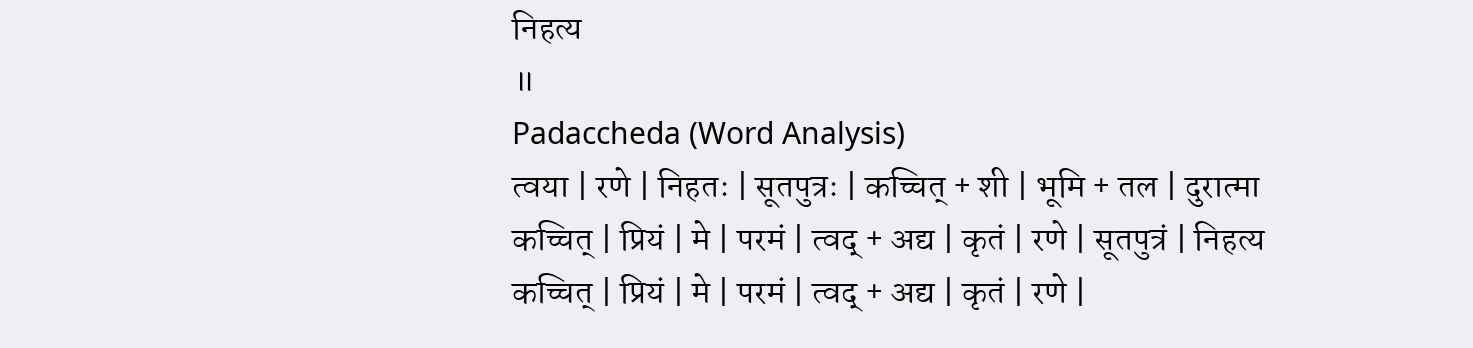निहत्य
॥
Padaccheda (Word Analysis)
त्वया | रणे | निहतः | सूतपुत्रः | कच्चित् + शी | भूमि + तल | दुरात्मा
कच्चित् | प्रियं | मे | परमं | त्वद् + अद्य | कृतं | रणे | सूतपुत्रं | निहत्य
कच्चित् | प्रियं | मे | परमं | त्वद् + अद्य | कृतं | रणे |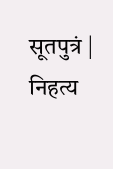सूतपुत्रं | निहत्य